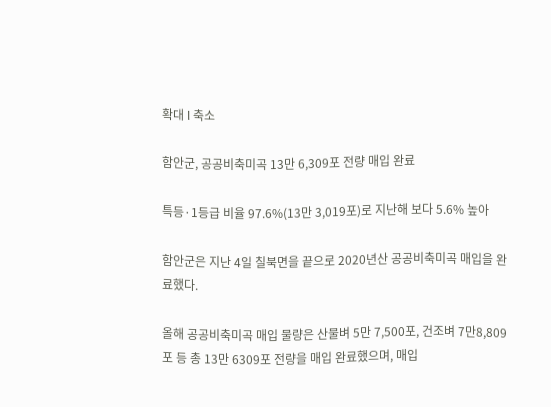확대 l 축소

함안군, 공공비축미곡 13만 6,309포 전량 매입 완료

특등·1등급 비율 97.6%(13만 3,019포)로 지난해 보다 5.6% 높아

함안군은 지난 4일 칠북면을 끝으로 2020년산 공공비축미곡 매입을 완료했다.

올해 공공비축미곡 매입 물량은 산물벼 5만 7,500포, 건조벼 7만8,809포 등 총 13만 6309포 전량을 매입 완료했으며, 매입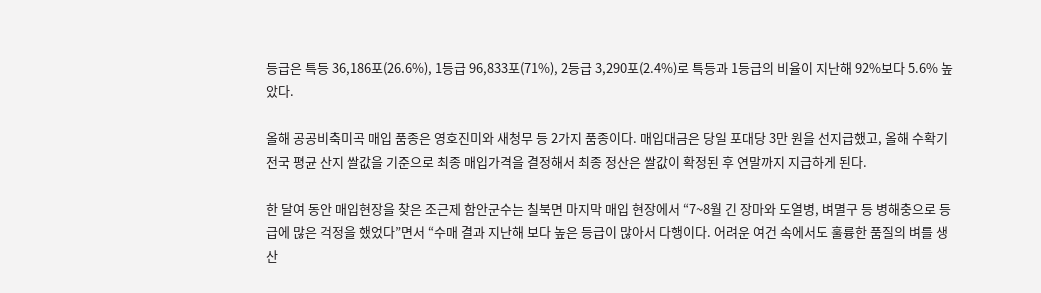등급은 특등 36,186포(26.6%), 1등급 96,833포(71%), 2등급 3,290포(2.4%)로 특등과 1등급의 비율이 지난해 92%보다 5.6% 높았다.

올해 공공비축미곡 매입 품종은 영호진미와 새청무 등 2가지 품종이다. 매입대금은 당일 포대당 3만 원을 선지급했고, 올해 수확기 전국 평균 산지 쌀값을 기준으로 최종 매입가격을 결정해서 최종 정산은 쌀값이 확정된 후 연말까지 지급하게 된다.

한 달여 동안 매입현장을 찾은 조근제 함안군수는 칠북면 마지막 매입 현장에서 “7~8월 긴 장마와 도열병, 벼멸구 등 병해충으로 등급에 많은 걱정을 했었다”면서 “수매 결과 지난해 보다 높은 등급이 많아서 다행이다. 어려운 여건 속에서도 훌륭한 품질의 벼를 생산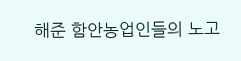해준 함안농업인들의 노고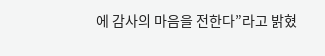에 감사의 마음을 전한다”라고 밝혔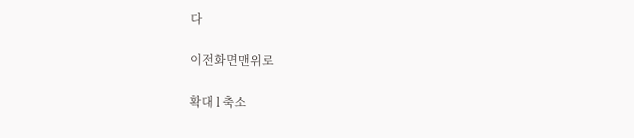다

이전화면맨위로

확대 l 축소